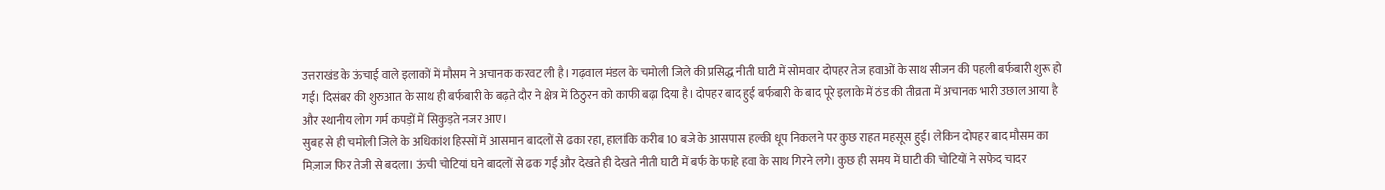उत्तराखंड के ऊंचाई वाले इलाकों में मौसम ने अचानक करवट ली है। गढ़वाल मंडल के चमोली जिले की प्रसिद्ध नीती घाटी में सोमवार दोपहर तेज हवाओं के साथ सीजन की पहली बर्फबारी शुरू हो गई। दिसंबर की शुरुआत के साथ ही बर्फबारी के बढ़ते दौर ने क्षेत्र में ठिठुरन को काफी बढ़ा दिया है। दोपहर बाद हुई बर्फबारी के बाद पूरे इलाके में ठंड की तीव्रता में अचानक भारी उछाल आया है और स्थानीय लोग गर्म कपड़ों में सिकुड़ते नजर आए।
सुबह से ही चमोली जिले के अधिकांश हिस्सों में आसमान बादलों से ढका रहा, हालांकि करीब 10 बजे के आसपास हल्की धूप निकलने पर कुछ राहत महसूस हुई। लेकिन दोपहर बाद मौसम का मिज़ाज फिर तेजी से बदला। ऊंची चोटियां घने बादलों से ढक गईं और देखते ही देखते नीती घाटी में बर्फ के फाहे हवा के साथ गिरने लगे। कुछ ही समय में घाटी की चोटियों ने सफेद चादर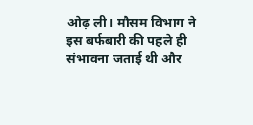ओढ़ ली। मौसम विभाग ने इस बर्फबारी की पहले ही संभावना जताई थी और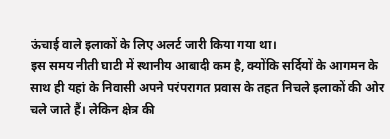ऊंचाई वाले इलाकों के लिए अलर्ट जारी किया गया था।
इस समय नीती घाटी में स्थानीय आबादी कम है, क्योंकि सर्दियों के आगमन के साथ ही यहां के निवासी अपने परंपरागत प्रवास के तहत निचले इलाकों की ओर चले जाते हैं। लेकिन क्षेत्र की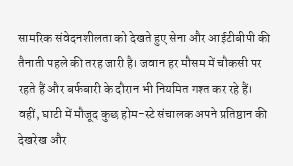सामरिक संवेदनशीलता को देखते हुए सेना और आईटीबीपी की तैनाती पहले की तरह जारी है। जवान हर मौसम में चौकसी पर रहते हैं और बर्फबारी के दौरान भी नियमित गश्त कर रहे हैं। वहीं, घाटी में मौजूद कुछ होम-स्टे संचालक अपने प्रतिष्ठान की देखरेख और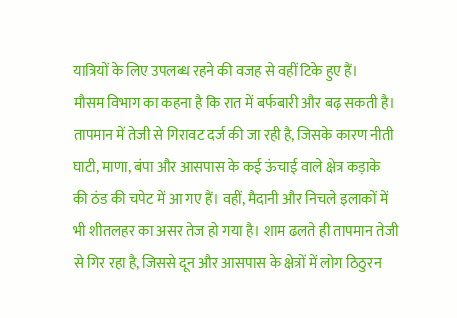यात्रियों के लिए उपलब्ध रहने की वजह से वहीं टिके हुए हैं।
मौसम विभाग का कहना है कि रात में बर्फबारी और बढ़ सकती है। तापमान में तेजी से गिरावट दर्ज की जा रही है, जिसके कारण नीती घाटी, माणा, बंपा और आसपास के कई ऊंचाई वाले क्षेत्र कड़ाके की ठंड की चपेट में आ गए हैं। वहीं, मैदानी और निचले इलाकों में भी शीतलहर का असर तेज हो गया है। शाम ढलते ही तापमान तेजी से गिर रहा है, जिससे दून और आसपास के क्षेत्रों में लोग ठिठुरन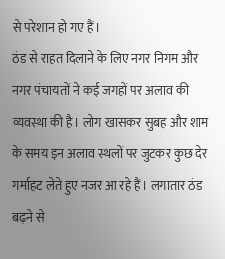से परेशान हो गए हैं।
ठंड से राहत दिलाने के लिए नगर निगम और नगर पंचायतों ने कई जगहों पर अलाव की व्यवस्था की है। लोग खासकर सुबह और शाम के समय इन अलाव स्थलों पर जुटकर कुछ देर गर्माहट लेते हुए नजर आ रहे हैं। लगातार ठंड बढ़ने से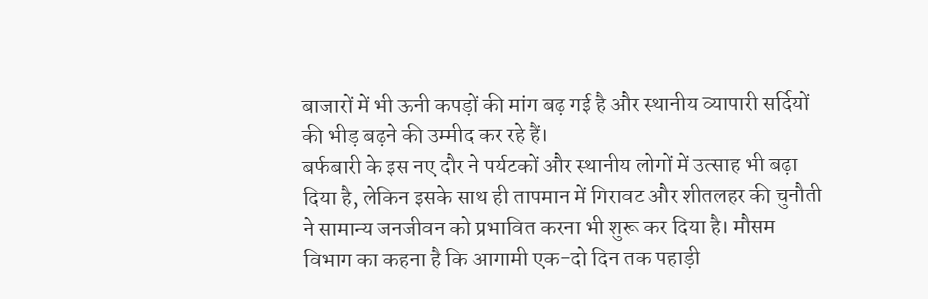बाजारों में भी ऊनी कपड़ों की मांग बढ़ गई है और स्थानीय व्यापारी सर्दियों की भीड़ बढ़ने की उम्मीद कर रहे हैं।
बर्फबारी के इस नए दौर ने पर्यटकों और स्थानीय लोगों में उत्साह भी बढ़ा दिया है, लेकिन इसके साथ ही तापमान में गिरावट और शीतलहर की चुनौती ने सामान्य जनजीवन को प्रभावित करना भी शुरू कर दिया है। मौसम विभाग का कहना है कि आगामी एक-दो दिन तक पहाड़ी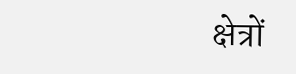क्षेत्रों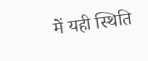में यही स्थिति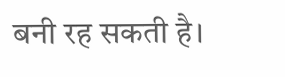बनी रह सकती है।